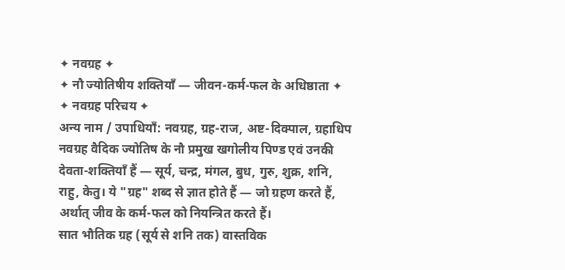✦ नवग्रह ✦
✦ नौ ज्योतिषीय शक्तियाँ — जीवन-कर्म-फल के अधिष्ठाता ✦
✦ नवग्रह परिचय ✦
अन्य नाम / उपाधियाँ: नवग्रह, ग्रह-राज, अष्ट-दिक्पाल, ग्रहाधिप
नवग्रह वैदिक ज्योतिष के नौ प्रमुख खगोलीय पिण्ड एवं उनकी देवता-शक्तियाँ हैं — सूर्य, चन्द्र, मंगल, बुध, गुरु, शुक्र, शनि, राहु, केतु। ये "ग्रह" शब्द से ज्ञात होते हैं — जो ग्रहण करते हैं, अर्थात् जीव के कर्म-फल को नियन्त्रित करते हैं।
सात भौतिक ग्रह (सूर्य से शनि तक) वास्तविक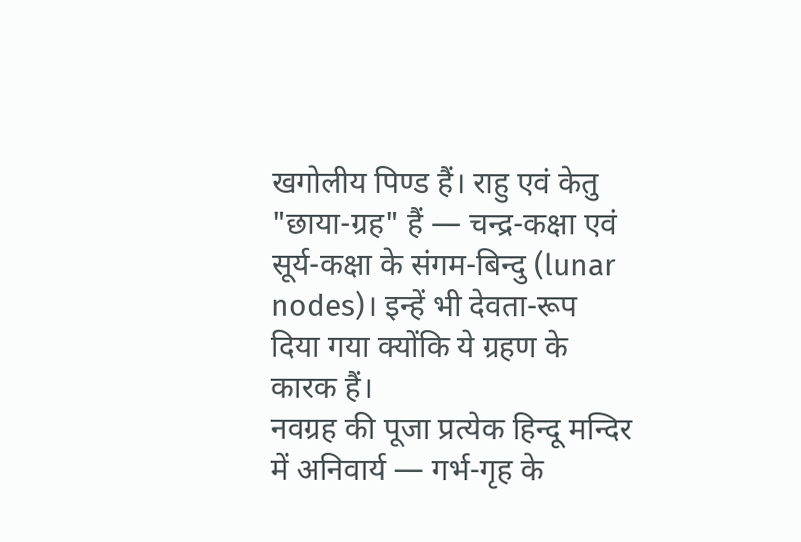खगोलीय पिण्ड हैं। राहु एवं केतु "छाया-ग्रह" हैं — चन्द्र-कक्षा एवं सूर्य-कक्षा के संगम-बिन्दु (lunar nodes)। इन्हें भी देवता-रूप दिया गया क्योंकि ये ग्रहण के कारक हैं।
नवग्रह की पूजा प्रत्येक हिन्दू मन्दिर में अनिवार्य — गर्भ-गृह के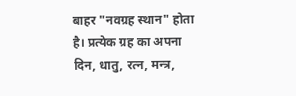बाहर "नवग्रह स्थान" होता है। प्रत्येक ग्रह का अपना दिन, धातु, रत्न, मन्त्र,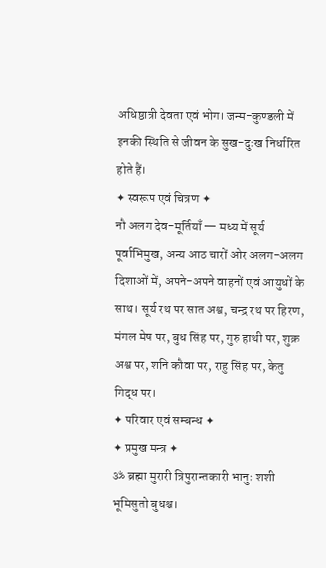अधिष्ठात्री देवता एवं भोग। जन्म-कुण्डली में इनकी स्थिति से जीवन के सुख-दुःख निर्धारित होते हैं।
✦ स्वरूप एवं चित्रण ✦
नौ अलग देव-मूर्तियाँ — मध्य में सूर्य पूर्वाभिमुख, अन्य आठ चारों ओर अलग-अलग दिशाओं में, अपने-अपने वाहनों एवं आयुधों के साथ। सूर्य रथ पर सात अश्व, चन्द्र रथ पर हिरण, मंगल मेष पर, बुध सिंह पर, गुरु हाथी पर, शुक्र अश्व पर, शनि कौवा पर, राहु सिंह पर, केतु गिद्ध पर।
✦ परिवार एवं सम्बन्ध ✦
✦ प्रमुख मन्त्र ✦
ॐ ब्रह्मा मुरारी त्रिपुरान्तकारी भानुः शशी भूमिसुतो बुधश्च।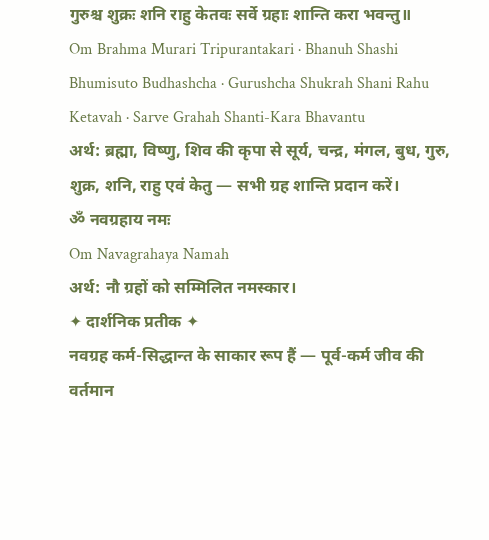गुरुश्च शुक्रः शनि राहु केतवः सर्वे ग्रहाः शान्ति करा भवन्तु॥
Om Brahma Murari Tripurantakari · Bhanuh Shashi Bhumisuto Budhashcha · Gurushcha Shukrah Shani Rahu Ketavah · Sarve Grahah Shanti-Kara Bhavantu
अर्थ: ब्रह्मा, विष्णु, शिव की कृपा से सूर्य, चन्द्र, मंगल, बुध, गुरु, शुक्र, शनि, राहु एवं केतु — सभी ग्रह शान्ति प्रदान करें।
ॐ नवग्रहाय नमः
Om Navagrahaya Namah
अर्थ: नौ ग्रहों को सम्मिलित नमस्कार।
✦ दार्शनिक प्रतीक ✦
नवग्रह कर्म-सिद्धान्त के साकार रूप हैं — पूर्व-कर्म जीव की वर्तमान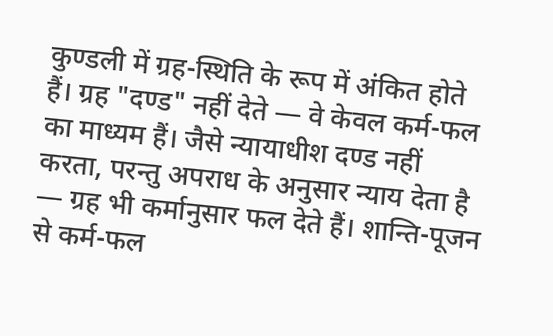कुण्डली में ग्रह-स्थिति के रूप में अंकित होते हैं। ग्रह "दण्ड" नहीं देते — वे केवल कर्म-फल का माध्यम हैं। जैसे न्यायाधीश दण्ड नहीं करता, परन्तु अपराध के अनुसार न्याय देता है — ग्रह भी कर्मानुसार फल देते हैं। शान्ति-पूजन से कर्म-फल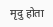मृदु होता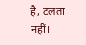है, टलता नहीं।